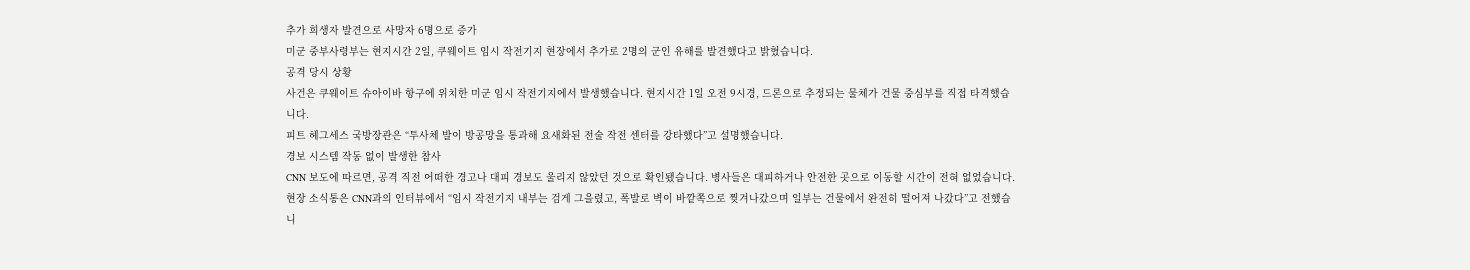추가 희생자 발견으로 사망자 6명으로 증가
미군 중부사령부는 현지시간 2일, 쿠웨이트 임시 작전기지 현장에서 추가로 2명의 군인 유해를 발견했다고 밝혔습니다.
공격 당시 상황
사건은 쿠웨이트 슈아이바 항구에 위치한 미군 임시 작전기지에서 발생했습니다. 현지시간 1일 오전 9시경, 드론으로 추정되는 물체가 건물 중심부를 직접 타격했습니다.
피트 헤그세스 국방장관은 “투사체 발이 방공망을 통과해 요새화된 전술 작전 센터를 강타했다”고 설명했습니다.
경보 시스템 작동 없이 발생한 참사
CNN 보도에 따르면, 공격 직전 어떠한 경고나 대피 경보도 울리지 않았던 것으로 확인됐습니다. 병사들은 대피하거나 안전한 곳으로 이동할 시간이 전혀 없었습니다.
현장 소식통은 CNN과의 인터뷰에서 “임시 작전기지 내부는 검게 그을렸고, 폭발로 벽이 바깥쪽으로 찢겨나갔으며 일부는 건물에서 완전히 떨어져 나갔다”고 전했습니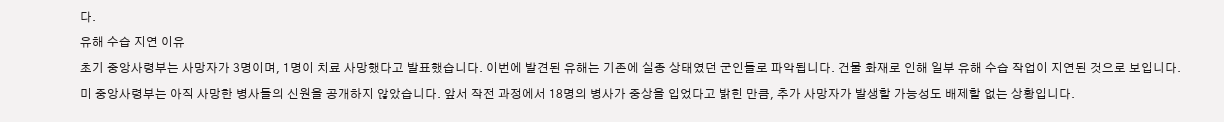다.
유해 수습 지연 이유
초기 중앙사령부는 사망자가 3명이며, 1명이 치료 사망했다고 발표했습니다. 이번에 발견된 유해는 기존에 실종 상태였던 군인들로 파악됩니다. 건물 화재로 인해 일부 유해 수습 작업이 지연된 것으로 보입니다.
미 중앙사령부는 아직 사망한 병사들의 신원을 공개하지 않았습니다. 앞서 작전 과정에서 18명의 병사가 중상을 입었다고 밝힌 만큼, 추가 사망자가 발생할 가능성도 배제할 없는 상황입니다.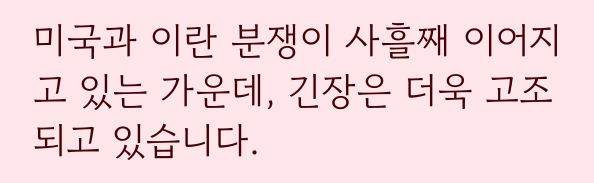미국과 이란 분쟁이 사흘째 이어지고 있는 가운데, 긴장은 더욱 고조되고 있습니다.